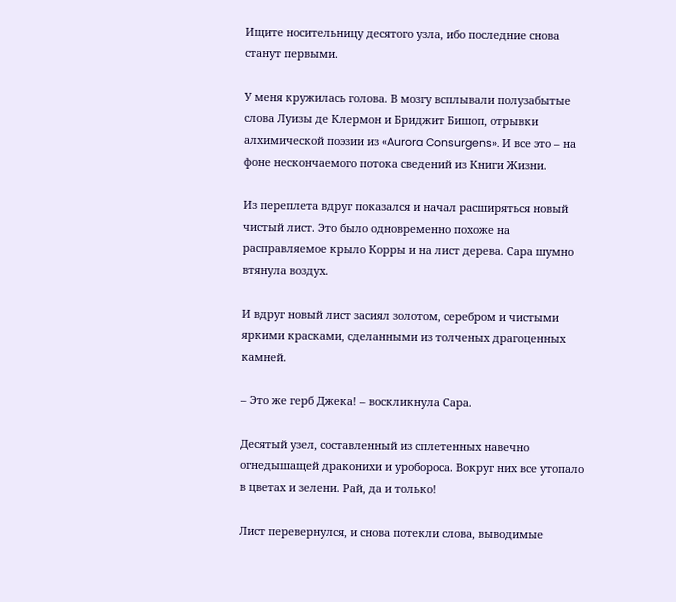Ищите носительницу десятого узла, ибо последние снова станут первыми.

У меня кружилась голова. В мозгу всплывали полузабытые слова Луизы де Клермон и Бриджит Бишоп, отрывки алхимической поэзии из «Aurora Consurgens». И все это – на фоне нескончаемого потока сведений из Книги Жизни.

Из переплета вдруг показался и начал расширяться новый чистый лист. Это было одновременно похоже на расправляемое крыло Корры и на лист дерева. Сара шумно втянула воздух.

И вдруг новый лист засиял золотом, серебром и чистыми яркими красками, сделанными из толченых драгоценных камней.

– Это же герб Джека! – воскликнула Сара.

Десятый узел, составленный из сплетенных навечно огнедышащей драконихи и уробороса. Вокруг них все утопало в цветах и зелени. Рай, да и только!

Лист перевернулся, и снова потекли слова, выводимые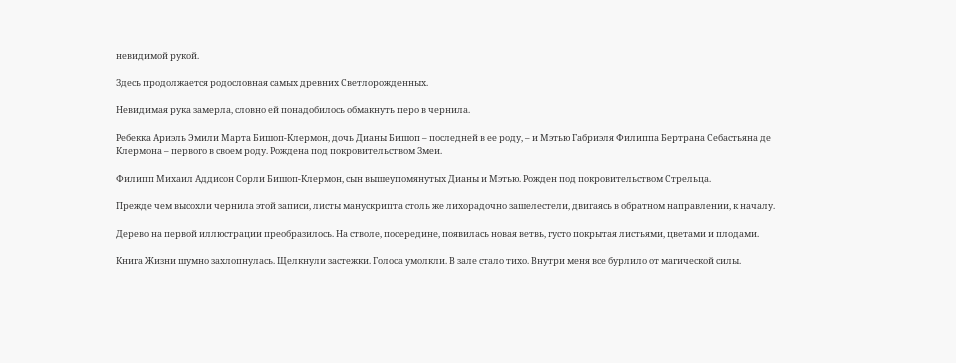невидимой рукой.

Здесь продолжается родословная самых древних Светлорожденных.

Невидимая рука замерла, словно ей понадобилось обмакнуть перо в чернила.

Ребекка Ариэль Эмили Марта Бишоп-Клермон, дочь Дианы Бишоп – последней в ее роду, – и Мэтью Габриэля Филиппа Бертрана Себастьяна де Клермона – первого в своем роду. Рождена под покровительством Змеи.

Филипп Михаил Аддисон Сорли Бишоп-Клермон, сын вышеупомянутых Дианы и Мэтью. Рожден под покровительством Стрельца.

Прежде чем высохли чернила этой записи, листы манускрипта столь же лихорадочно зашелестели, двигаясь в обратном направлении, к началу.

Дерево на первой иллюстрации преобразилось. На стволе, посередине, появилась новая ветвь, густо покрытая листьями, цветами и плодами.

Книга Жизни шумно захлопнулась. Щелкнули застежки. Голоса умолкли. В зале стало тихо. Внутри меня все бурлило от магической силы.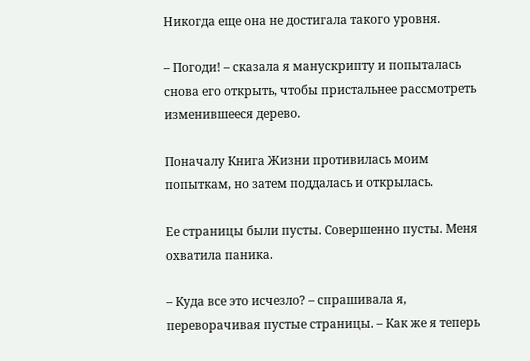Никогда еще она не достигала такого уровня.

– Погоди! – сказала я манускрипту и попыталась снова его открыть, чтобы пристальнее рассмотреть изменившееся дерево.

Поначалу Книга Жизни противилась моим попыткам, но затем поддалась и открылась.

Ее страницы были пусты. Совершенно пусты. Меня охватила паника.

– Куда все это исчезло? – спрашивала я, переворачивая пустые страницы. – Как же я теперь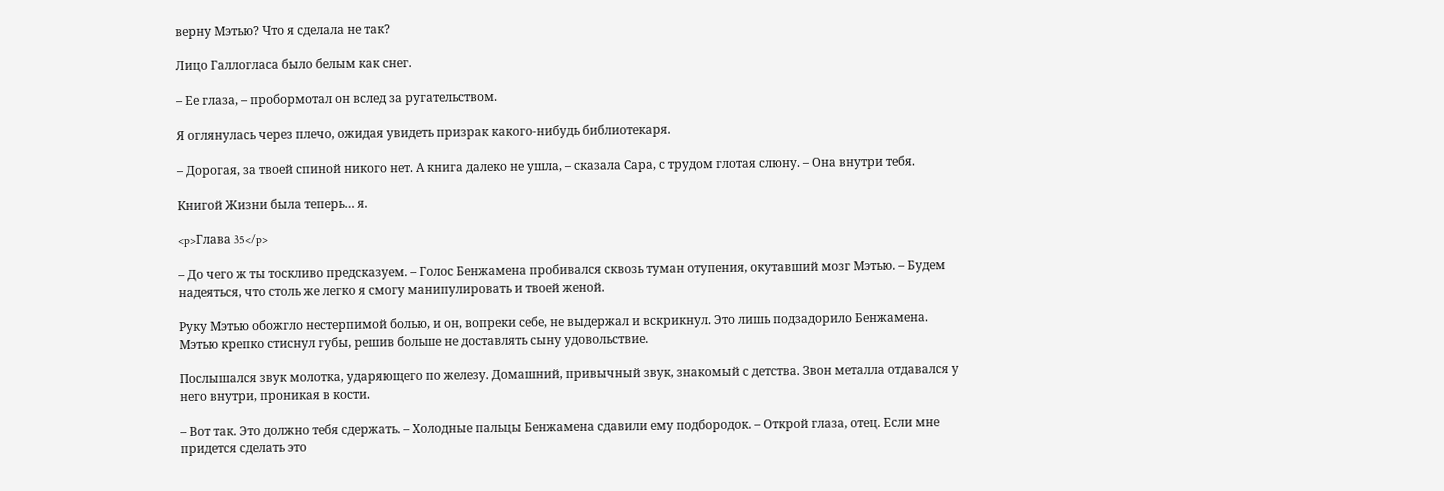верну Мэтью? Что я сделала не так?

Лицо Галлогласа было белым как снег.

– Ее глаза, – пробормотал он вслед за ругательством.

Я оглянулась через плечо, ожидая увидеть призрак какого-нибудь библиотекаря.

– Дорогая, за твоей спиной никого нет. А книга далеко не ушла, – сказала Сара, с трудом глотая слюну. – Она внутри тебя.

Книгой Жизни была теперь… я.

<p>Глава 35</p>

– До чего ж ты тоскливо предсказуем. – Голос Бенжамена пробивался сквозь туман отупения, окутавший мозг Мэтью. – Будем надеяться, что столь же легко я смогу манипулировать и твоей женой.

Руку Мэтью обожгло нестерпимой болью, и он, вопреки себе, не выдержал и вскрикнул. Это лишь подзадорило Бенжамена. Мэтью крепко стиснул губы, решив больше не доставлять сыну удовольствие.

Послышался звук молотка, ударяющего по железу. Домашний, привычный звук, знакомый с детства. Звон металла отдавался у него внутри, проникая в кости.

– Вот так. Это должно тебя сдержать. – Холодные пальцы Бенжамена сдавили ему подбородок. – Открой глаза, отец. Если мне придется сделать это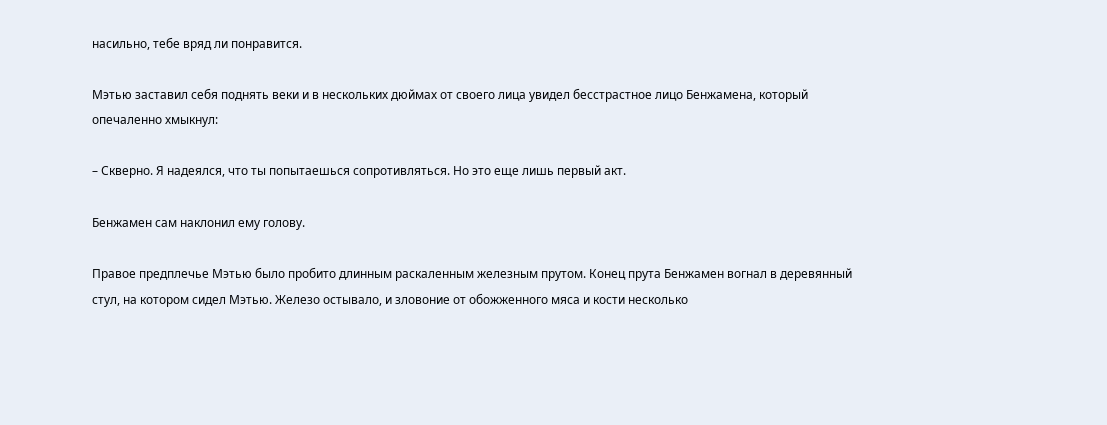насильно, тебе вряд ли понравится.

Мэтью заставил себя поднять веки и в нескольких дюймах от своего лица увидел бесстрастное лицо Бенжамена, который опечаленно хмыкнул:

– Скверно. Я надеялся, что ты попытаешься сопротивляться. Но это еще лишь первый акт.

Бенжамен сам наклонил ему голову.

Правое предплечье Мэтью было пробито длинным раскаленным железным прутом. Конец прута Бенжамен вогнал в деревянный стул, на котором сидел Мэтью. Железо остывало, и зловоние от обожженного мяса и кости несколько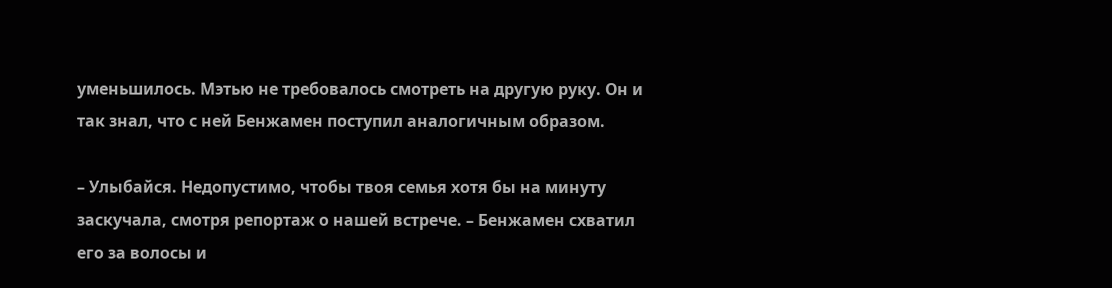уменьшилось. Мэтью не требовалось смотреть на другую руку. Он и так знал, что с ней Бенжамен поступил аналогичным образом.

– Улыбайся. Недопустимо, чтобы твоя семья хотя бы на минуту заскучала, смотря репортаж о нашей встрече. – Бенжамен схватил его за волосы и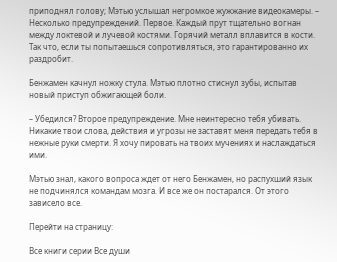приподнял голову; Мэтью услышал негромкое жужжание видеокамеры. – Несколько предупреждений. Первое. Каждый прут тщательно вогнан между локтевой и лучевой костями. Горячий металл вплавится в кости. Так что, если ты попытаешься сопротивляться, это гарантированно их раздробит.

Бенжамен качнул ножку стула. Мэтью плотно стиснул зубы, испытав новый приступ обжигающей боли.

– Убедился? Второе предупреждение. Мне неинтересно тебя убивать. Никакие твои слова, действия и угрозы не заставят меня передать тебя в нежные руки смерти. Я хочу пировать на твоих мучениях и наслаждаться ими.

Мэтью знал, какого вопроса ждет от него Бенжамен, но распухший язык не подчинялся командам мозга. И все же он постарался. От этого зависело все.

Перейти на страницу:

Все книги серии Все души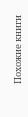Похожие книги